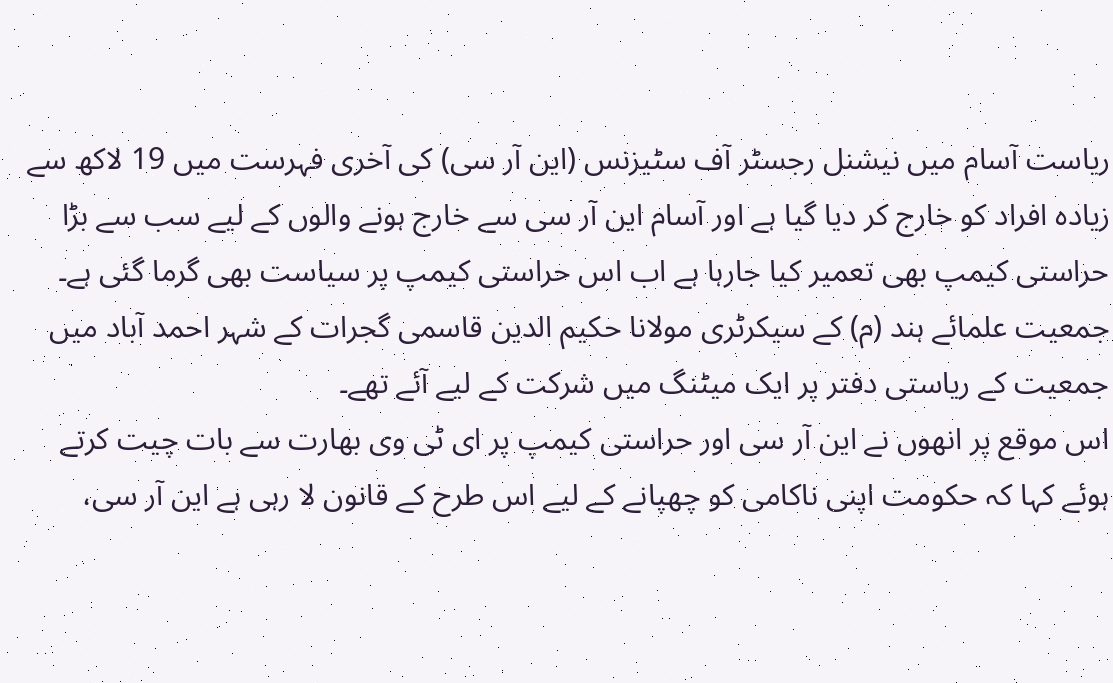ریاست آسام میں نیشنل رجسٹر آف سٹیزنس (این آر سی) کی آخری فہرست میں 19 لاکھ سے زیادہ افراد کو خارج کر دیا گیا ہے اور آسام این آر سی سے خارج ہونے والوں کے لیے سب سے بڑا حراستی کیمپ بھی تعمیر کیا جارہا ہے اب اس حراستی کیمپ پر سیاست بھی گرما گئی ہے۔
جمعیت علمائے ہند (م) کے سیکرٹری مولانا حکیم الدین قاسمی گجرات کے شہر احمد آباد میں جمعیت کے ریاستی دفتر پر ایک میٹنگ میں شرکت کے لیے آئے تھے۔
اس موقع پر انھوں نے این آر سی اور حراستی کیمپ پر ای ٹی وی بھارت سے بات چیت کرتے ہوئے کہا کہ حکومت اپنی ناکامی کو چھپانے کے لیے اس طرح کے قانون لا رہی ہے این آر سی،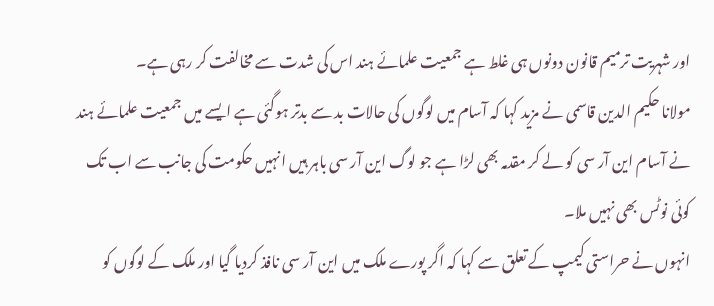اور شہریت ترمیم قانون دونوں ہی غلط ہے جمعیت علمائے ہند اس کی شدت سے مخالفت کر رہی ہے۔
مولانا حکیم الدین قاسمی نے مزید کہا کہ آسام میں لوگوں کی حالات بد سے بدتر ہوگئی ہے ایسے میں جمعیت علمائے ہند نے آسام این آر سی کو لے کر مقدمہ بھی لڑا ہے جو لوگ این آر سی باہر ہیں انہیں حکومت کی جانب سے اب تک کوئی نوٹس بھی نہیں ملا۔
انہوں نے حراستی کیمپ کے تعلق سے کہا کہ اگر پورے ملک میں این آر سی نافذ کردیا گیا اور ملک کے لوگوں کو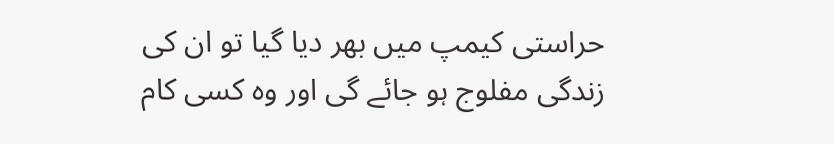حراستی کیمپ میں بھر دیا گیا تو ان کی زندگی مفلوج ہو جائے گی اور وہ کسی کام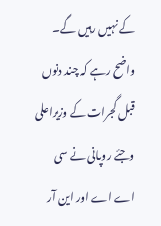کے نہیں رہیں گے۔
واضح رہے کہ چند دنوں قبل گجرات کے وزیراعلی وجئے روپانی نے سی اے اے اور این آر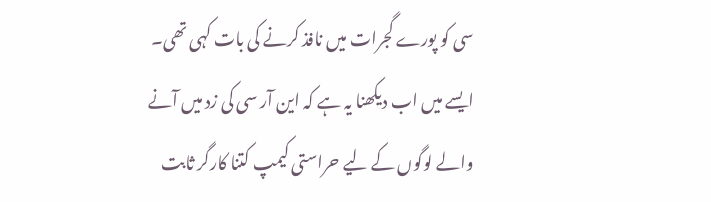سی کو پورے گجرات میں نافذ کرنے کی بات کہی تھی۔
ایسے میں اب دیکھنا یہ ہے کہ این آر سی کی زد میں آنے والے لوگوں کے لیے حراستی کیمپ کتنا کارگر ثابت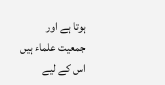ہوتا ہے اور جمعیت علماء ہیں اس کے لیے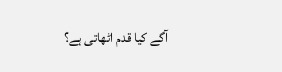آگے کیا قدم اٹھاتی ہے؟